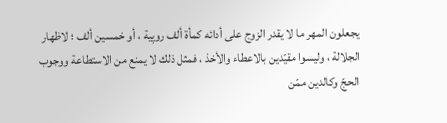يجعلون المهر ما لا يقدر الزوج على أدائه كمأة ألف روپية ، أو خمسين ألف ؛ لاظهار الجلالة ، وليسوا مقيّدين بالاعطاء والأخذ ، فمثل ذلك لا يمنع من الاستطاعة ووجوب الحجّ وكالدين ممّن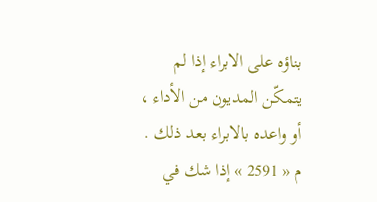بناؤه على الابراء إذا لم يتمكّن المديون من الأداء ، أو واعده بالابراء بعد ذلك .
م « 2591 » إذا شك في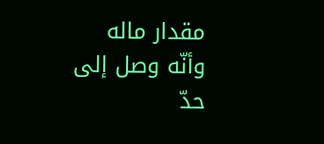مقدار ماله وأنّه وصل إلى حدّ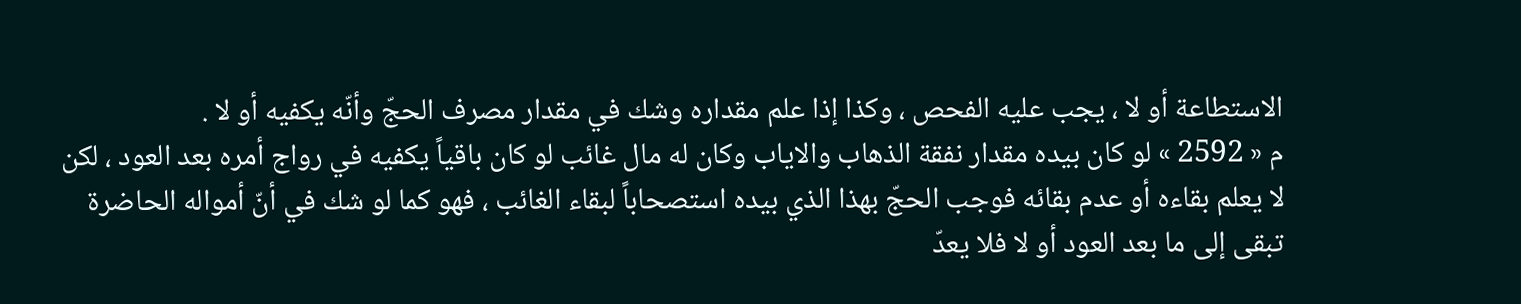الاستطاعة أو لا ، يجب عليه الفحص ، وكذا إذا علم مقداره وشك في مقدار مصرف الحجّ وأنّه يكفيه أو لا .
م « 2592 » لو كان بيده مقدار نفقة الذهاب والاياب وكان له مال غائب لو كان باقياً يكفيه في رواج أمره بعد العود ، لكن لا يعلم بقاءه أو عدم بقائه فوجب الحجّ بهذا الذي بيده استصحاباً لبقاء الغائب ، فهو كما لو شك في أنّ أمواله الحاضرة تبقى إلى ما بعد العود أو لا فلا يعدّ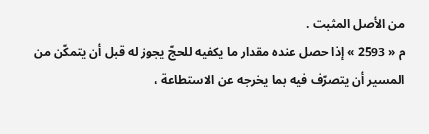من الأصل المثبت .
م « 2593 » إذا حصل عنده مقدار ما يكفيه للحجّ يجوز له قبل أن يتمكّن من المسير أن يتصرّف فيه بما يخرجه عن الاستطاعة ،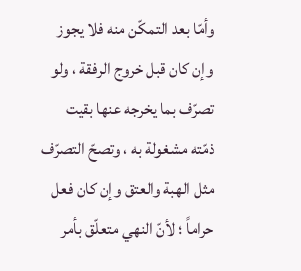وأمّا بعد التمكّن منه فلا يجوز وإن كان قبل خروج الرفقة ، ولو تصرّف بما يخرجه عنها بقيت ذمّته مشغولة به ، وتصحّ التصرّف مثل الهبة والعتق وإن كان فعل حراماً ؛ لأنّ النهي متعلّق بأمر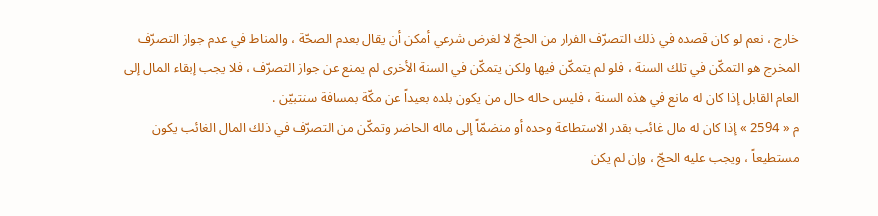خارج ، نعم لو كان قصده في ذلك التصرّف الفرار من الحجّ لا لغرض شرعي أمكن أن يقال بعدم الصحّة ، والمناط في عدم جواز التصرّف المخرج هو التمكّن في تلك السنة ، فلو لم يتمكّن فيها ولكن يتمكّن في السنة الأخرى لم يمنع عن جواز التصرّف ، فلا يجب إبقاء المال إلى العام القابل إذا كان له مانع في هذه السنة ، فليس حاله حال من يكون بلده بعيداً عن مكّة بمسافة سنتبيّن .
م « 2594 » إذا كان له مال غائب بقدر الاستطاعة وحده أو منضمّاً إلى ماله الحاضر وتمكّن من التصرّف في ذلك المال الغائب يكون مستطيعاً ، ويجب عليه الحجّ ، وإن لم يكن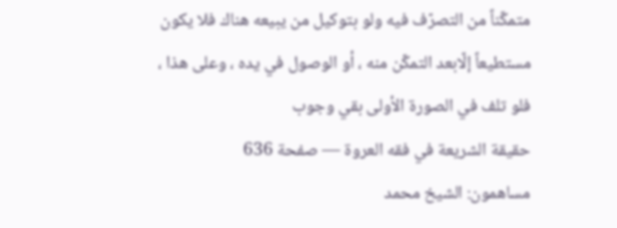متمكّناً من التصرّف فيه ولو بتوكيل من يبيعه هناك فلا يكون مستطيعاً إلّابعد التمكّن منه ، أو الوصول في يده ، وعلى هذا ، فلو تلف في الصورة الأولى بقي وجوب
حقيقة الشريعة في فقه العروة — صفحة 636
مساهمون: الشيخ محمد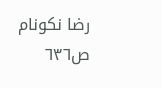رضا نكونام
ص٦٣٦